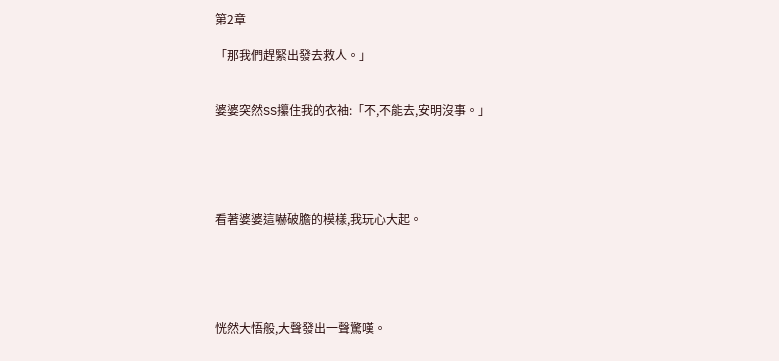第2章

「那我們趕緊出發去救人。」


婆婆突然SS攥住我的衣袖:「不,不能去,安明沒事。」





看著婆婆這嚇破膽的模樣,我玩心大起。





恍然大悟般,大聲發出一聲驚嘆。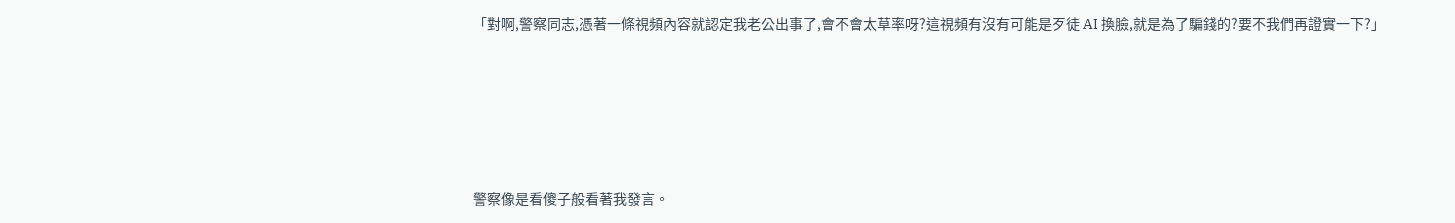「對啊,警察同志,憑著一條視頻內容就認定我老公出事了,會不會太草率呀?這視頻有沒有可能是歹徒 AI 換臉,就是為了騙錢的?要不我們再證實一下?」





警察像是看傻子般看著我發言。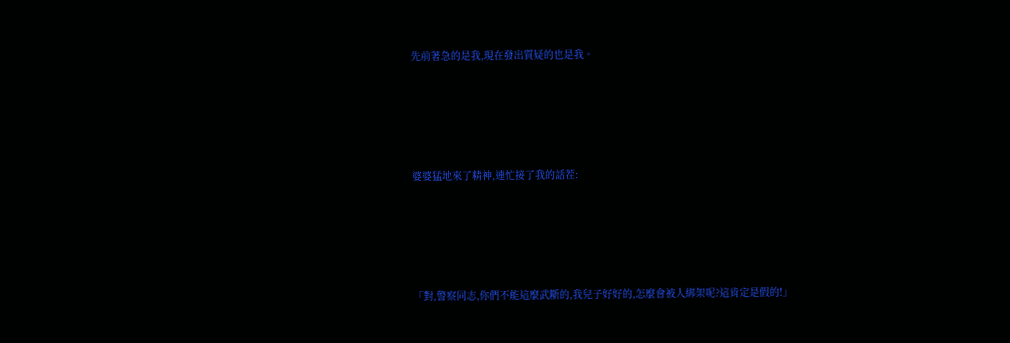先前著急的是我,現在發出質疑的也是我。





婆婆猛地來了精神,連忙接了我的話茬:





「對,警察同志,你們不能這麼武斷的,我兒子好好的,怎麼會被人綁架呢?這肯定是假的!」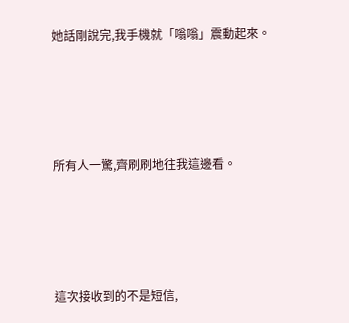她話剛說完,我手機就「嗡嗡」震動起來。





所有人一驚,齊刷刷地往我這邊看。





這次接收到的不是短信,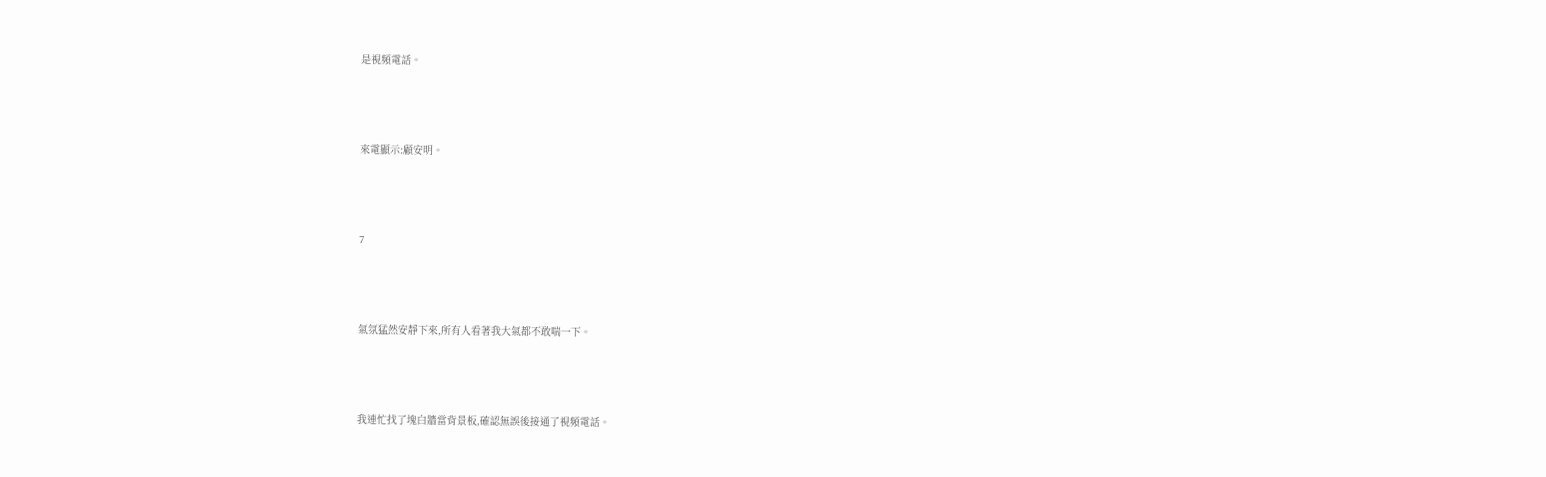是視頻電話。





來電顯示:顧安明。





7





氣氛猛然安靜下來,所有人看著我大氣都不敢喘一下。





我連忙找了塊白牆當背景板,確認無誤後接通了視頻電話。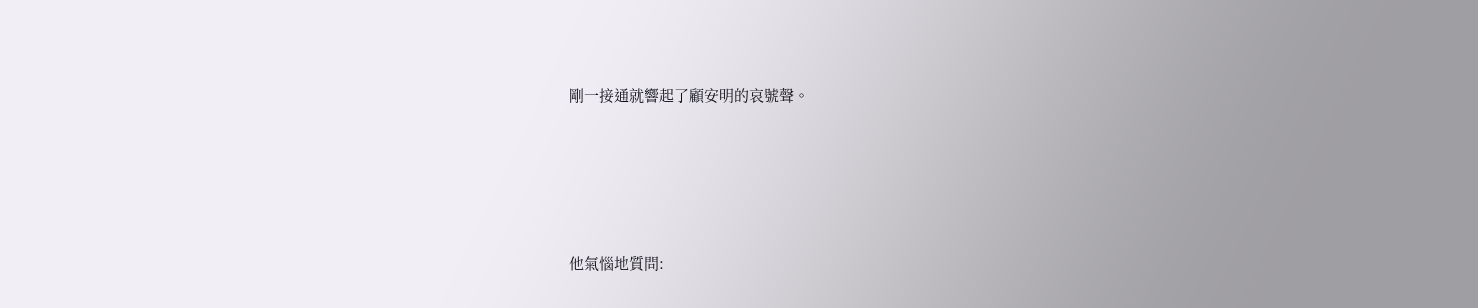剛一接通就響起了顧安明的哀號聲。





他氣惱地質問: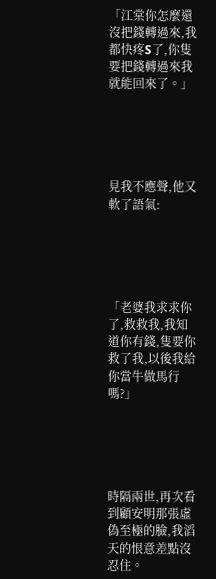「江棠你怎麼還沒把錢轉過來,我都快疼S了,你隻要把錢轉過來我就能回來了。」





見我不應聲,他又軟了語氣:





「老婆我求求你了,救救我,我知道你有錢,隻要你救了我,以後我給你當牛做馬行嗎?」





時隔兩世,再次看到顧安明那張虛偽至極的臉,我滔天的恨意差點沒忍住。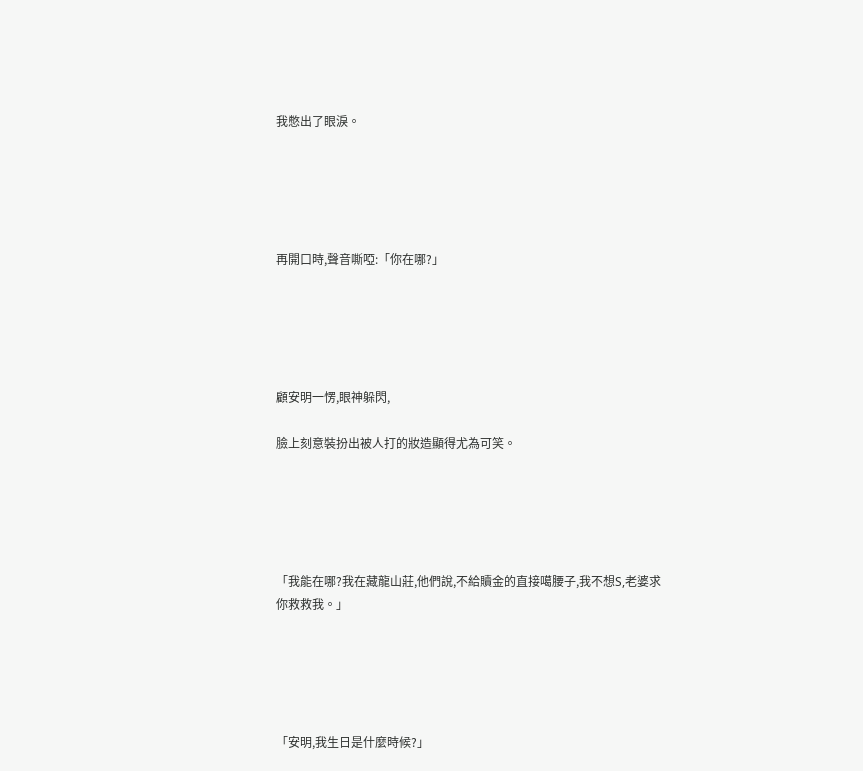我憋出了眼淚。





再開口時,聲音嘶啞:「你在哪?」





顧安明一愣,眼神躲閃,

臉上刻意裝扮出被人打的妝造顯得尤為可笑。





「我能在哪?我在藏龍山莊,他們說,不給贖金的直接噶腰子,我不想S,老婆求你救救我。」





「安明,我生日是什麼時候?」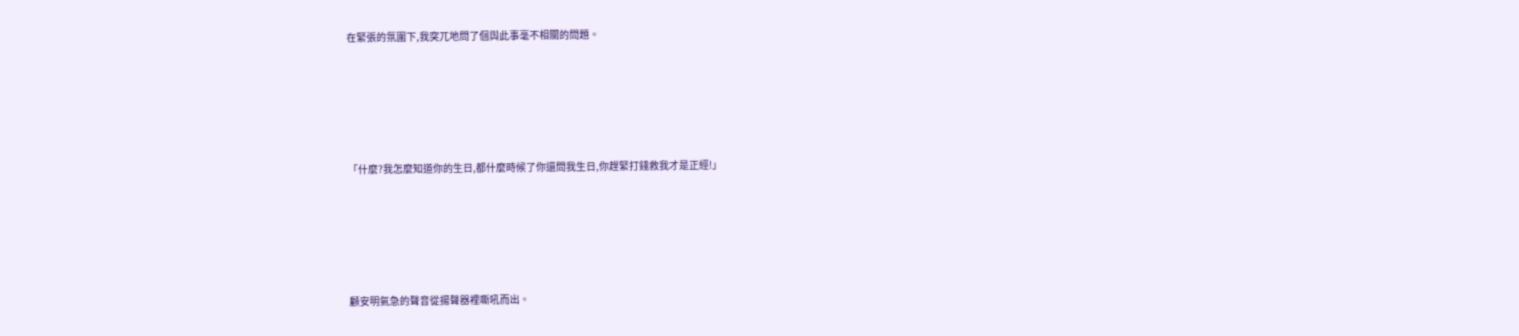在緊張的氛圍下,我突兀地問了個與此事毫不相關的問題。





「什麼?我怎麼知道你的生日,都什麼時候了你還問我生日,你趕緊打錢救我才是正經!」





顧安明氣急的聲音從揚聲器裡嘶吼而出。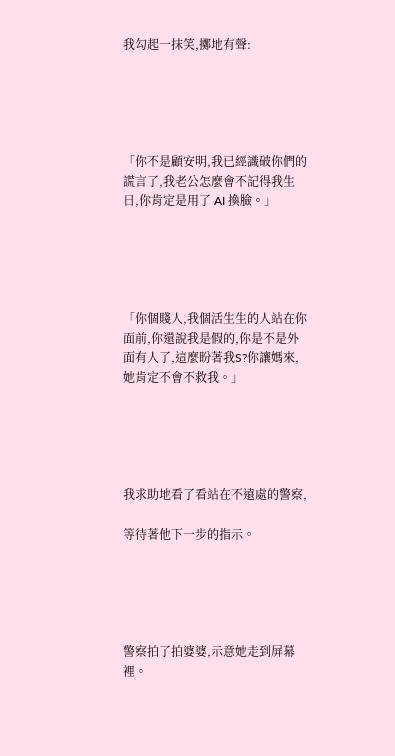我勾起一抹笑,擲地有聲:





「你不是顧安明,我已經識破你們的謊言了,我老公怎麼會不記得我生日,你肯定是用了 AI 換臉。」





「你個賤人,我個活生生的人站在你面前,你還說我是假的,你是不是外面有人了,這麼盼著我S?你讓媽來,她肯定不會不救我。」





我求助地看了看站在不遠處的警察,

等待著他下一步的指示。





警察拍了拍婆婆,示意她走到屏幕裡。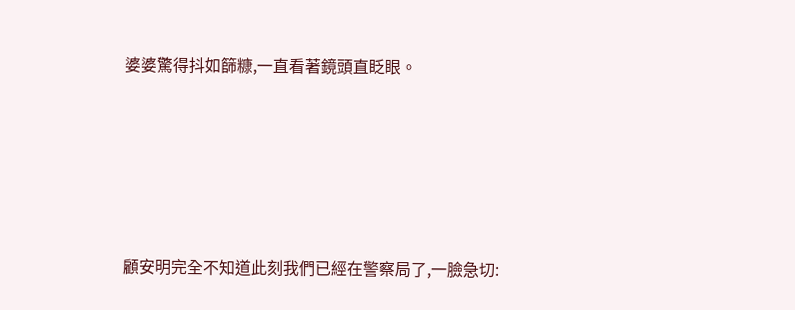婆婆驚得抖如篩糠,一直看著鏡頭直眨眼。





顧安明完全不知道此刻我們已經在警察局了,一臉急切: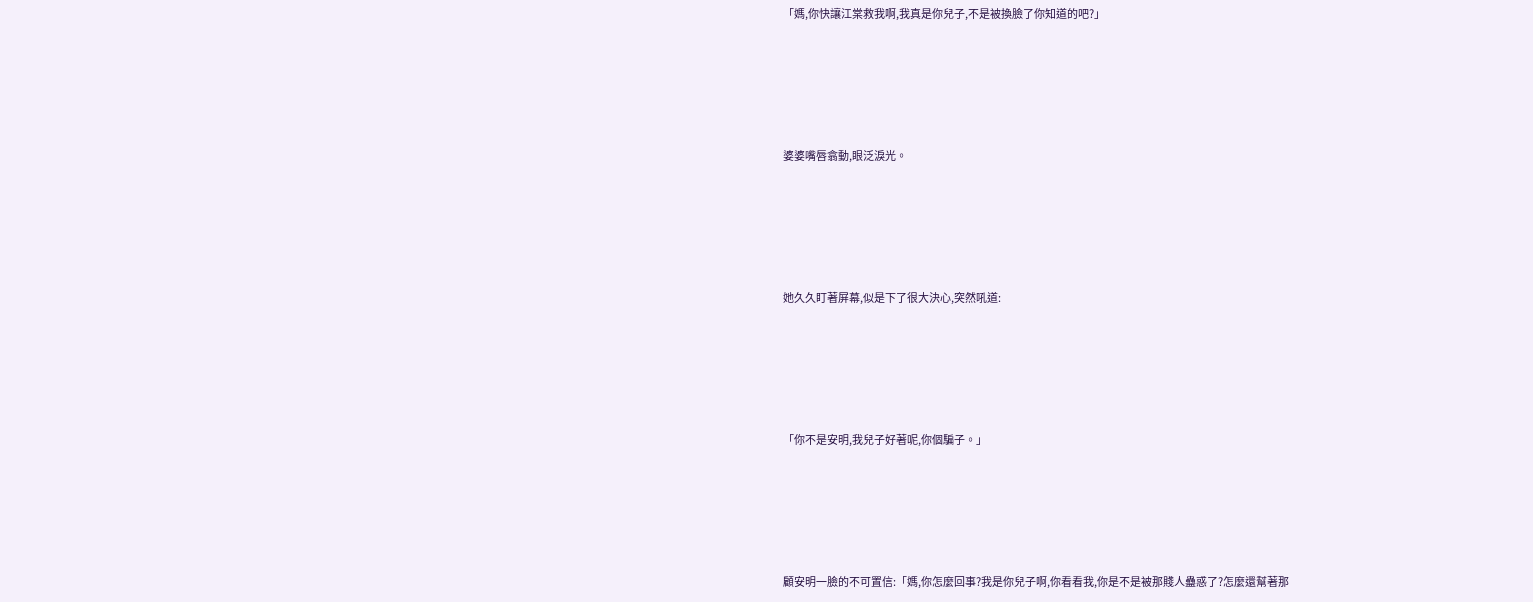「媽,你快讓江棠救我啊,我真是你兒子,不是被換臉了你知道的吧?」





婆婆嘴唇翕動,眼泛淚光。





她久久盯著屏幕,似是下了很大決心,突然吼道:





「你不是安明,我兒子好著呢,你個騙子。」





顧安明一臉的不可置信:「媽,你怎麼回事?我是你兒子啊,你看看我,你是不是被那賤人蠱惑了?怎麼還幫著那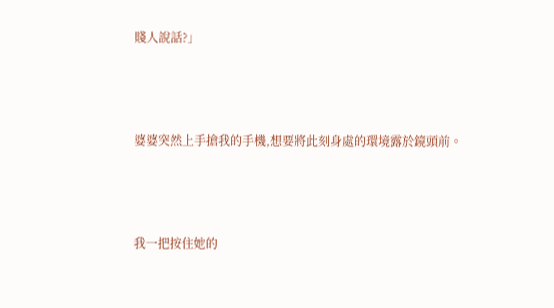賤人說話?」





婆婆突然上手搶我的手機,想要將此刻身處的環境露於鏡頭前。





我一把按住她的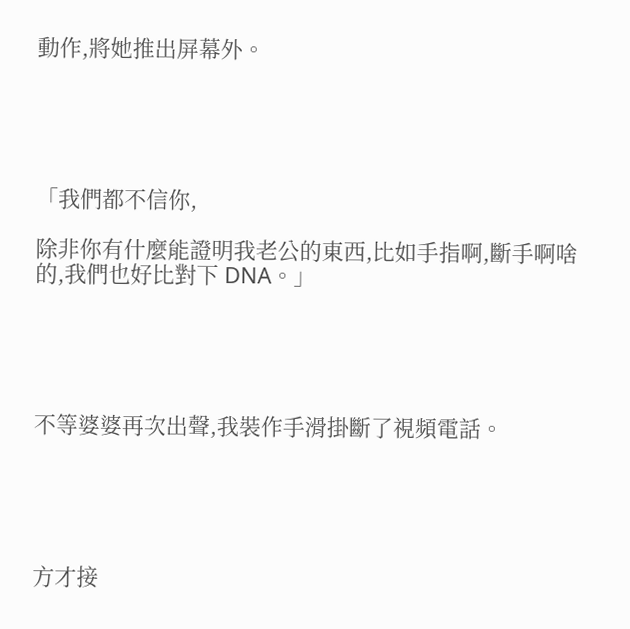動作,將她推出屏幕外。





「我們都不信你,

除非你有什麼能證明我老公的東西,比如手指啊,斷手啊啥的,我們也好比對下 DNA。」





不等婆婆再次出聲,我裝作手滑掛斷了視頻電話。





方才接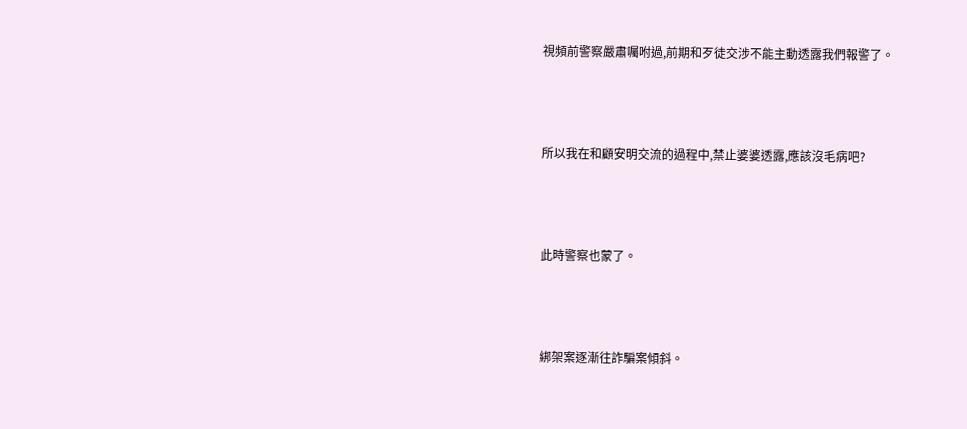視頻前警察嚴肅囑咐過,前期和歹徒交涉不能主動透露我們報警了。





所以我在和顧安明交流的過程中,禁止婆婆透露,應該沒毛病吧?





此時警察也蒙了。





綁架案逐漸往詐騙案傾斜。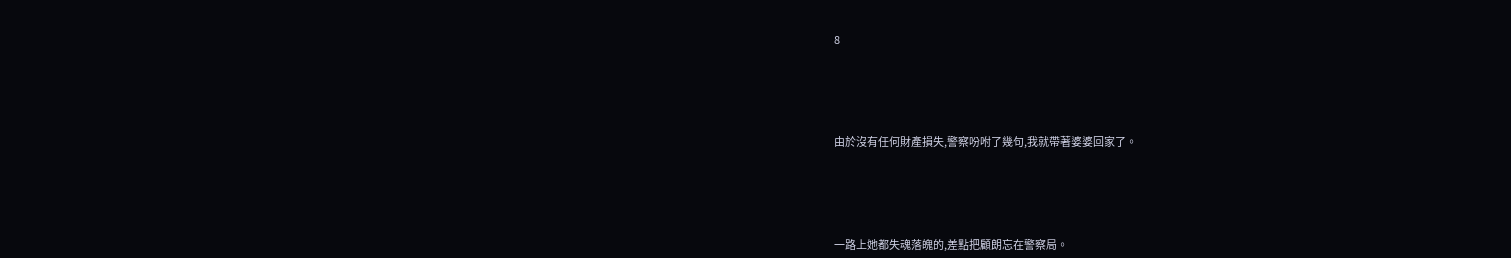8





由於沒有任何財產損失,警察吩咐了幾句,我就帶著婆婆回家了。





一路上她都失魂落魄的,差點把顧朗忘在警察局。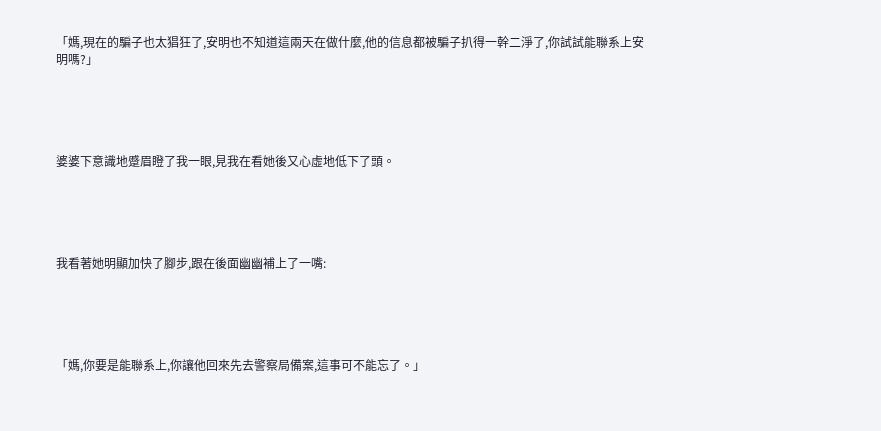「媽,現在的騙子也太猖狂了,安明也不知道這兩天在做什麼,他的信息都被騙子扒得一幹二淨了,你試試能聯系上安明嗎?」





婆婆下意識地蹙眉瞪了我一眼,見我在看她後又心虛地低下了頭。





我看著她明顯加快了腳步,跟在後面幽幽補上了一嘴:





「媽,你要是能聯系上,你讓他回來先去警察局備案,這事可不能忘了。」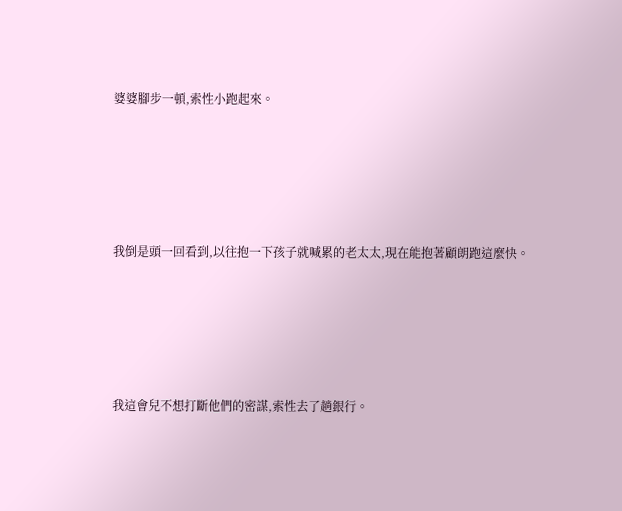婆婆腳步一頓,索性小跑起來。





我倒是頭一回看到,以往抱一下孩子就喊累的老太太,現在能抱著顧朗跑這麼快。





我這會兒不想打斷他們的密謀,索性去了趟銀行。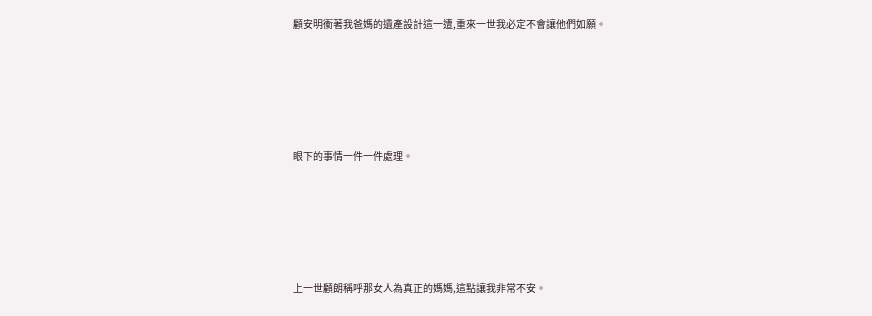顧安明衝著我爸媽的遺產設計這一遭,重來一世我必定不會讓他們如願。





眼下的事情一件一件處理。





上一世顧朗稱呼那女人為真正的媽媽,這點讓我非常不安。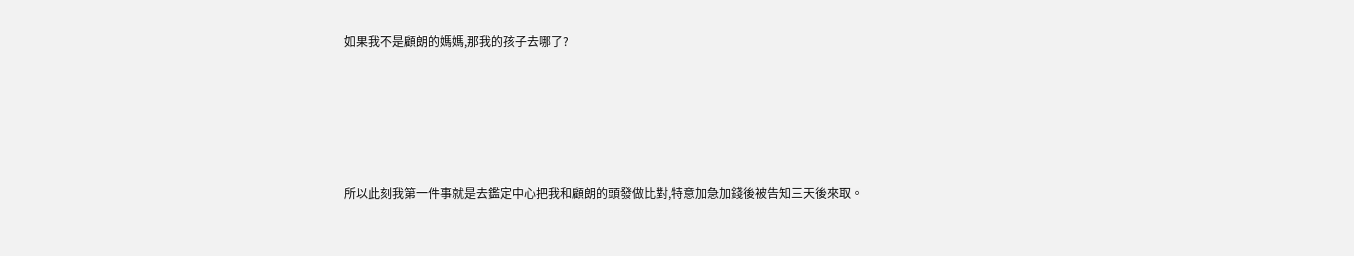如果我不是顧朗的媽媽,那我的孩子去哪了?





所以此刻我第一件事就是去鑑定中心把我和顧朗的頭發做比對,特意加急加錢後被告知三天後來取。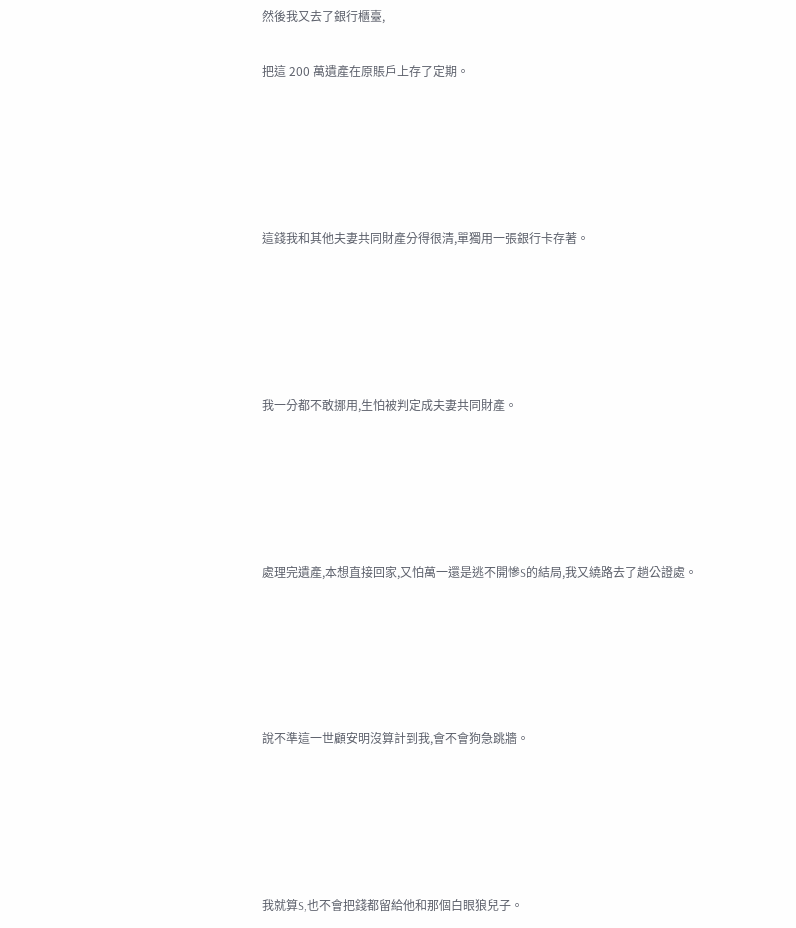然後我又去了銀行櫃臺,

把這 200 萬遺產在原賬戶上存了定期。





這錢我和其他夫妻共同財產分得很清,單獨用一張銀行卡存著。





我一分都不敢挪用,生怕被判定成夫妻共同財產。





處理完遺產,本想直接回家,又怕萬一還是逃不開慘S的結局,我又繞路去了趟公證處。





說不準這一世顧安明沒算計到我,會不會狗急跳牆。





我就算S,也不會把錢都留給他和那個白眼狼兒子。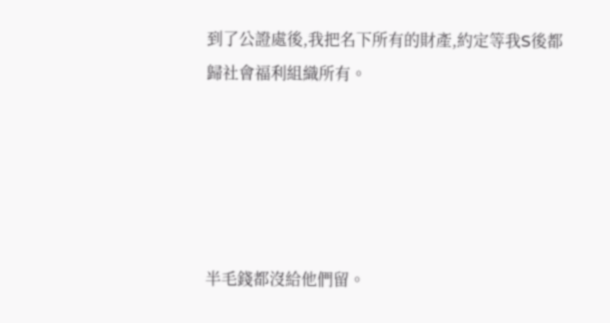到了公證處後,我把名下所有的財產,約定等我S後都歸社會福利組織所有。





半毛錢都沒給他們留。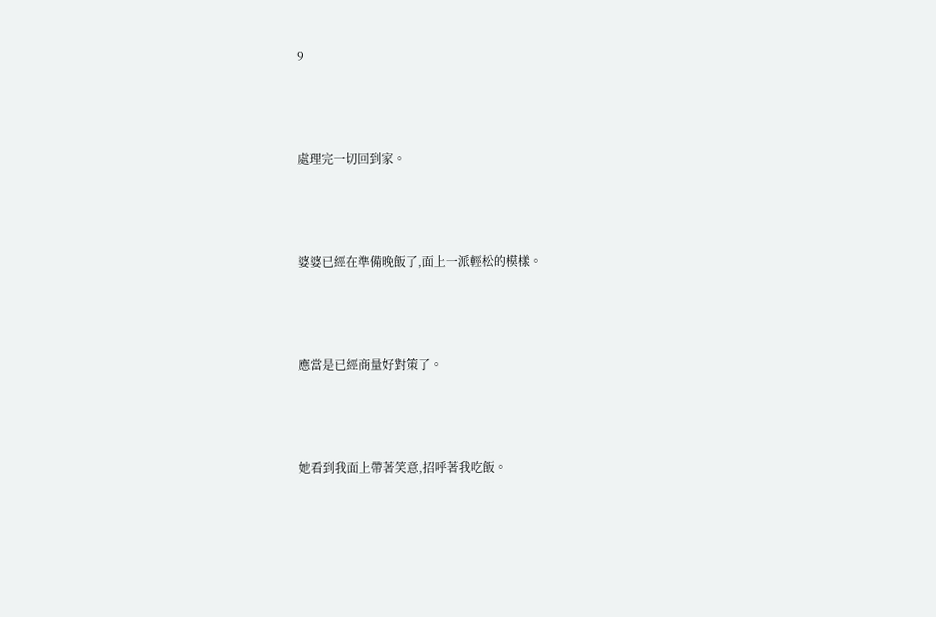9





處理完一切回到家。





婆婆已經在準備晚飯了,面上一派輕松的模樣。





應當是已經商量好對策了。





她看到我面上帶著笑意,招呼著我吃飯。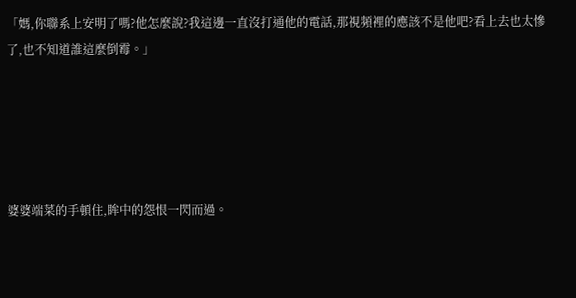「媽,你聯系上安明了嗎?他怎麼說?我這邊一直沒打通他的電話,那視頻裡的應該不是他吧?看上去也太慘了,也不知道誰這麼倒霉。」





婆婆端菜的手頓住,眸中的怨恨一閃而過。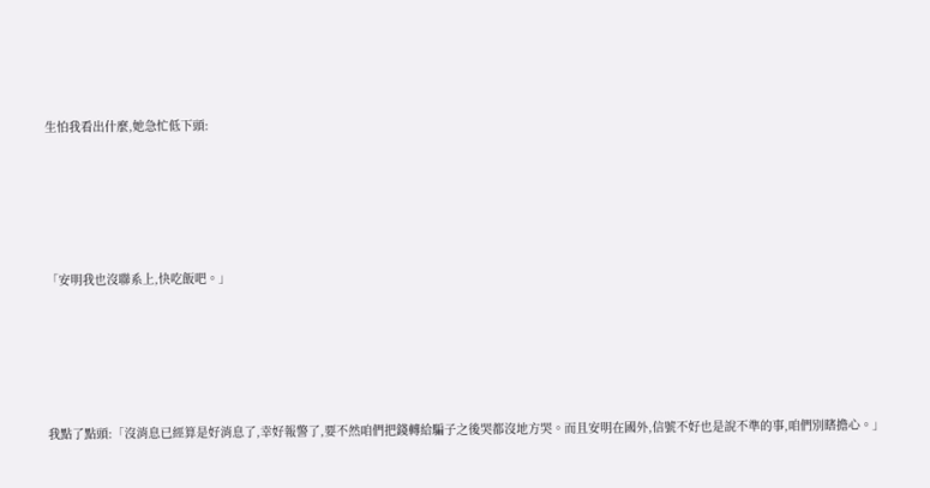生怕我看出什麼,她急忙低下頭:





「安明我也沒聯系上,快吃飯吧。」





我點了點頭:「沒消息已經算是好消息了,幸好報警了,要不然咱們把錢轉給騙子之後哭都沒地方哭。而且安明在國外,信號不好也是說不準的事,咱們別瞎擔心。」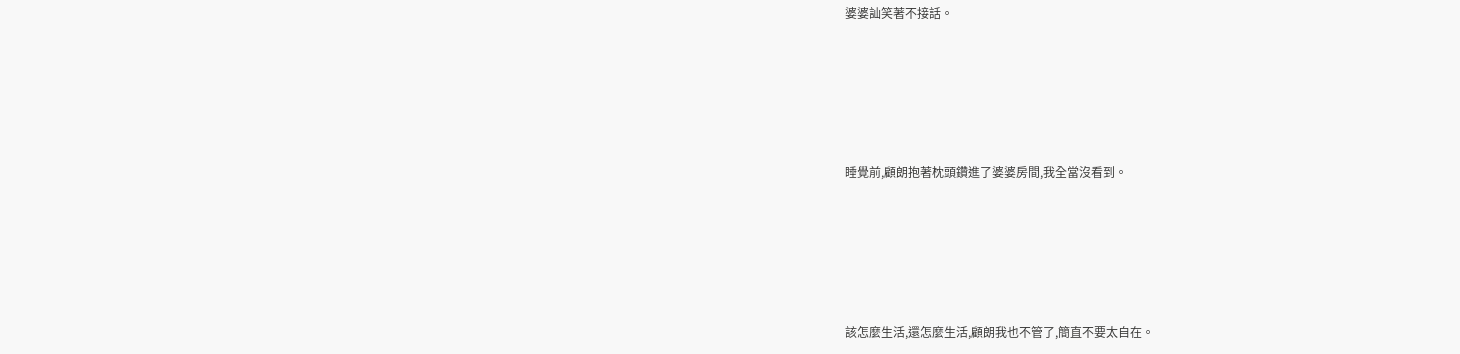婆婆訕笑著不接話。





睡覺前,顧朗抱著枕頭鑽進了婆婆房間,我全當沒看到。





該怎麼生活,還怎麼生活,顧朗我也不管了,簡直不要太自在。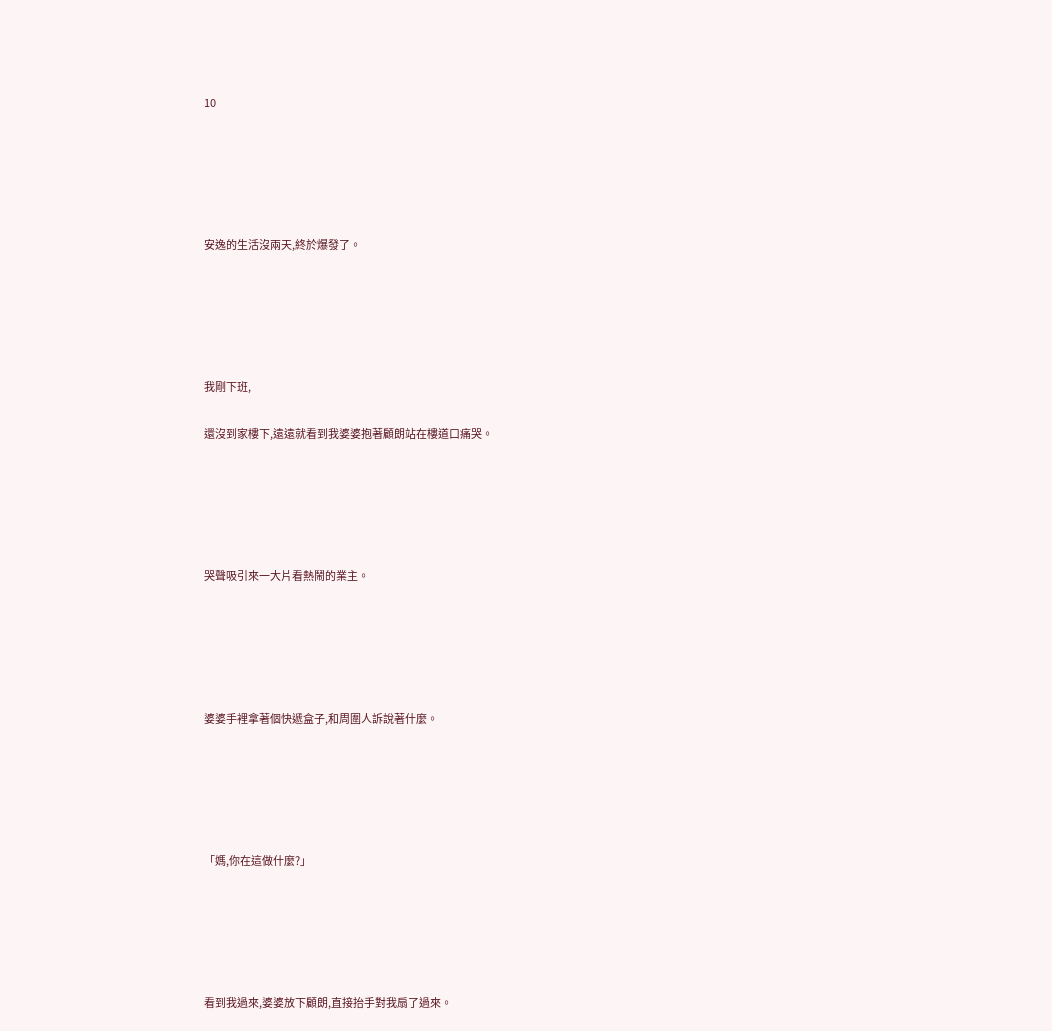10





安逸的生活沒兩天,終於爆發了。





我剛下班,

還沒到家樓下,遠遠就看到我婆婆抱著顧朗站在樓道口痛哭。





哭聲吸引來一大片看熱鬧的業主。





婆婆手裡拿著個快遞盒子,和周圍人訴說著什麼。





「媽,你在這做什麼?」





看到我過來,婆婆放下顧朗,直接抬手對我扇了過來。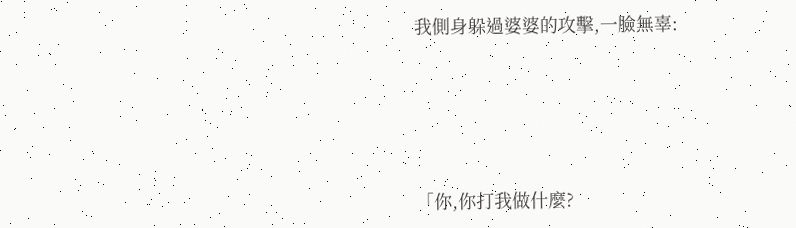我側身躲過婆婆的攻擊,一臉無辜:





「你,你打我做什麼?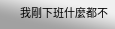我剛下班什麼都不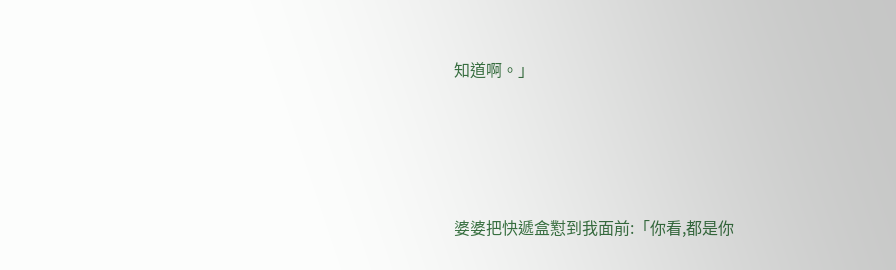知道啊。」





婆婆把快遞盒懟到我面前:「你看,都是你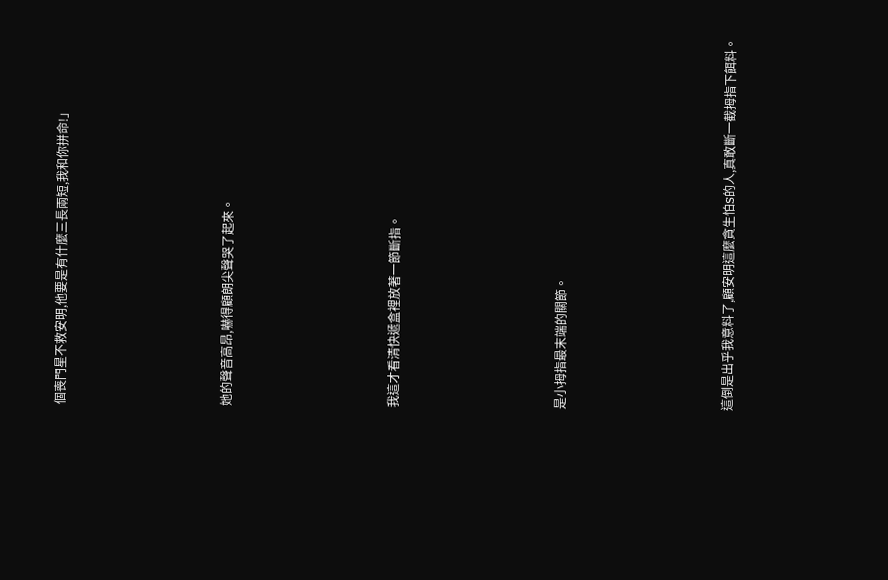個喪門星不救安明,他要是有什麼三長兩短,我和你拼命!」





她的聲音高昂,嚇得顧朗尖聲哭了起來。





我這才看清快遞盒裡放著一節斷指。





是小拇指最末端的關節。





這倒是出乎我意料了,顧安明這麼貪生怕S的人,真敢斷一截拇指下餌料。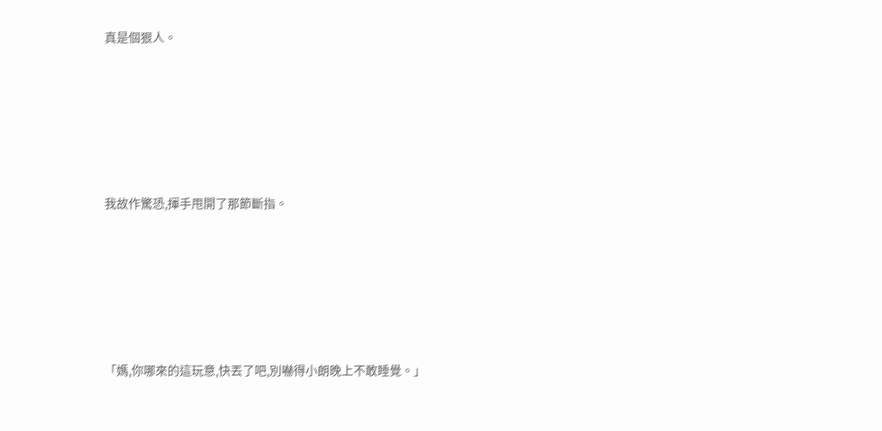真是個狠人。





我故作驚恐,揮手甩開了那節斷指。





「媽,你哪來的這玩意,快丟了吧,別嚇得小朗晚上不敢睡覺。」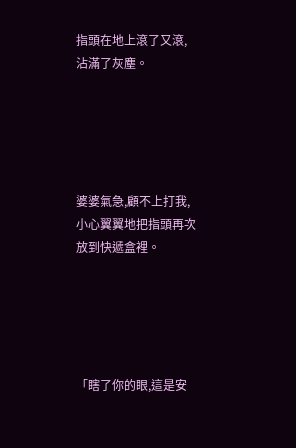指頭在地上滾了又滾,沾滿了灰塵。





婆婆氣急,顧不上打我,小心翼翼地把指頭再次放到快遞盒裡。





「瞎了你的眼,這是安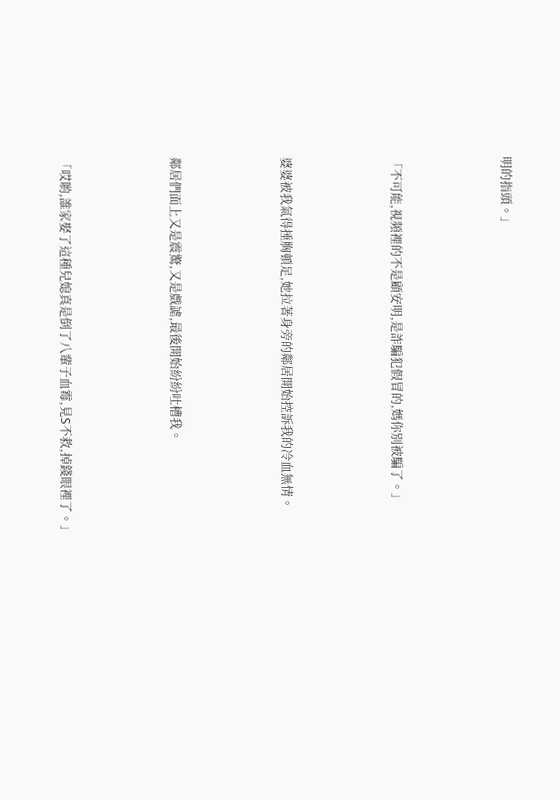明的指頭。」





「不可能,視頻裡的不是顧安明,是詐騙犯假冒的,媽你別被騙了。」





婆婆被我氣得捶胸頓足,她拉著身旁的鄰居開始控訴我的冷血無情。





鄰居們面上又是震驚,又是戲謔,最後開始紛紛吐槽我。





「哎喲,誰家娶了這種兒媳真是倒了八輩子血霉,見S不救,掉錢眼裡了。」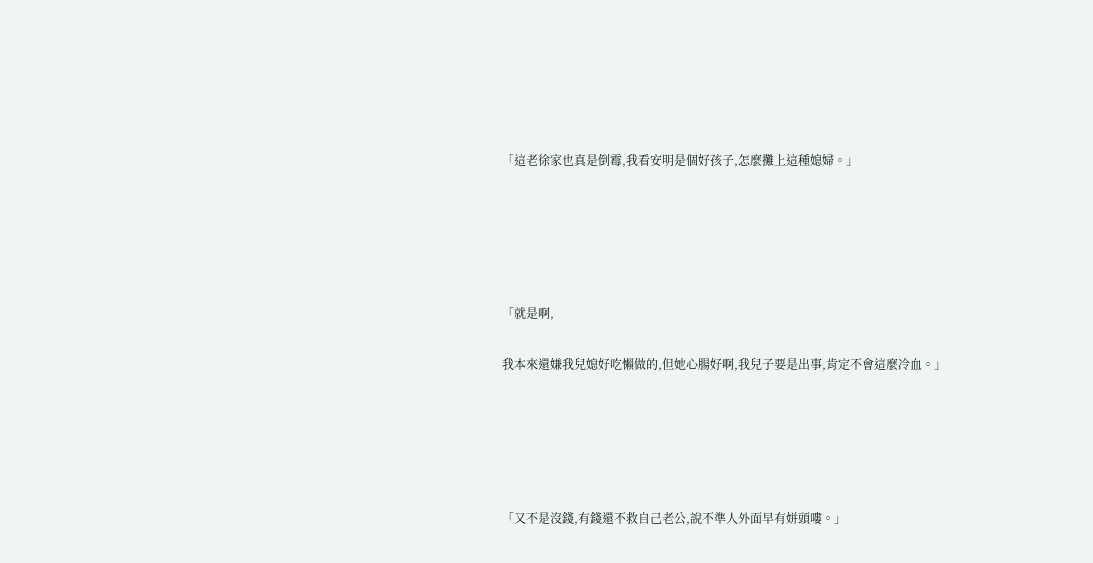「這老徐家也真是倒霉,我看安明是個好孩子,怎麼攤上這種媳婦。」





「就是啊,

我本來還嫌我兒媳好吃懶做的,但她心腸好啊,我兒子要是出事,肯定不會這麼冷血。」





「又不是沒錢,有錢還不救自己老公,說不準人外面早有姘頭嘍。」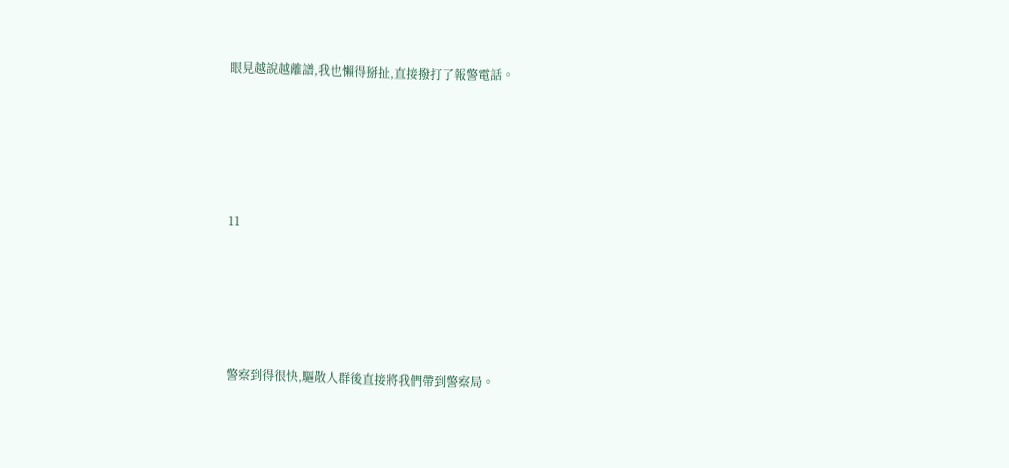眼見越說越離譜,我也懶得掰扯,直接撥打了報警電話。





11





警察到得很快,驅散人群後直接將我們帶到警察局。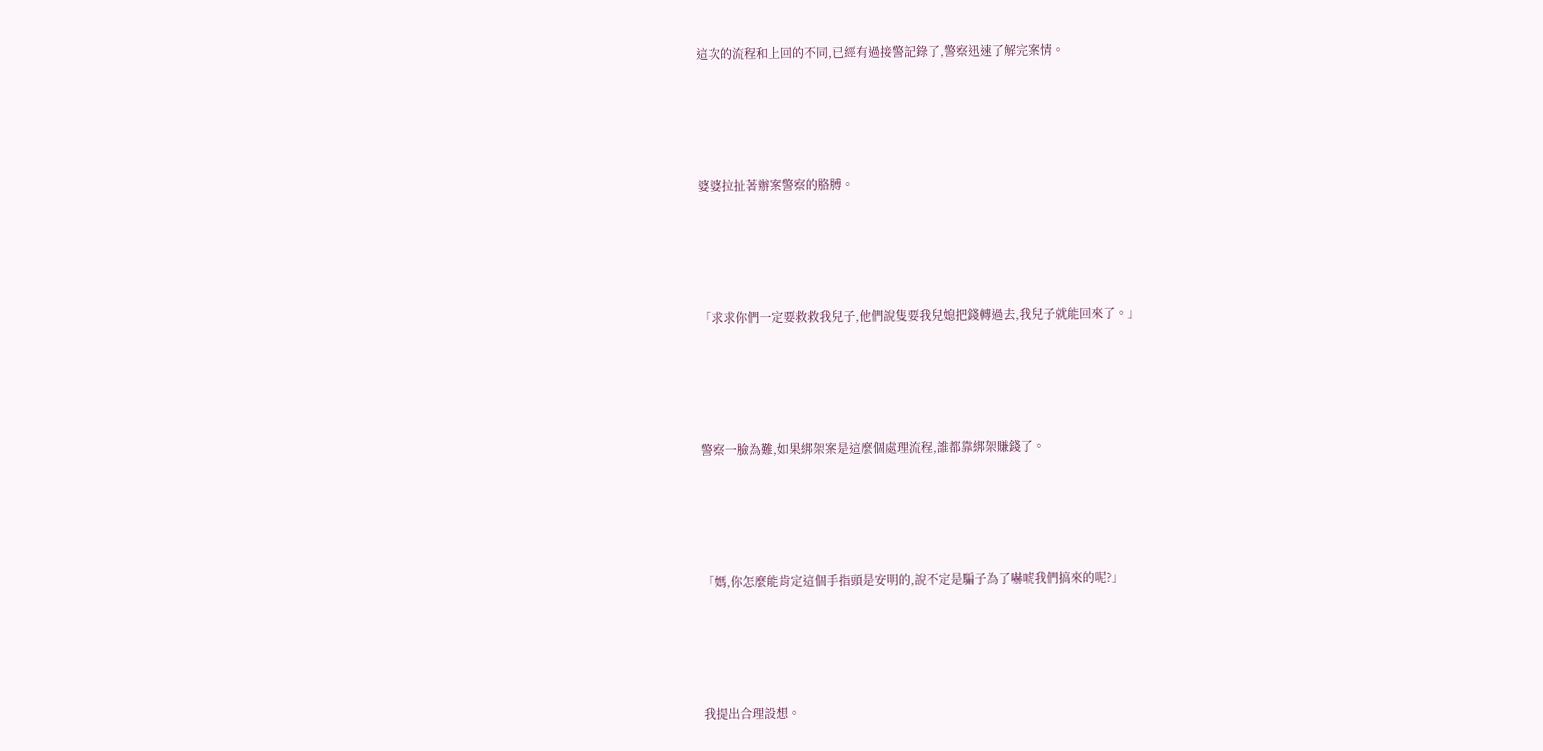這次的流程和上回的不同,已經有過接警記錄了,警察迅速了解完案情。





婆婆拉扯著辦案警察的胳膊。





「求求你們一定要救救我兒子,他們說隻要我兒媳把錢轉過去,我兒子就能回來了。」





警察一臉為難,如果綁架案是這麼個處理流程,誰都靠綁架賺錢了。





「媽,你怎麼能肯定這個手指頭是安明的,說不定是騙子為了嚇唬我們搞來的呢?」





我提出合理設想。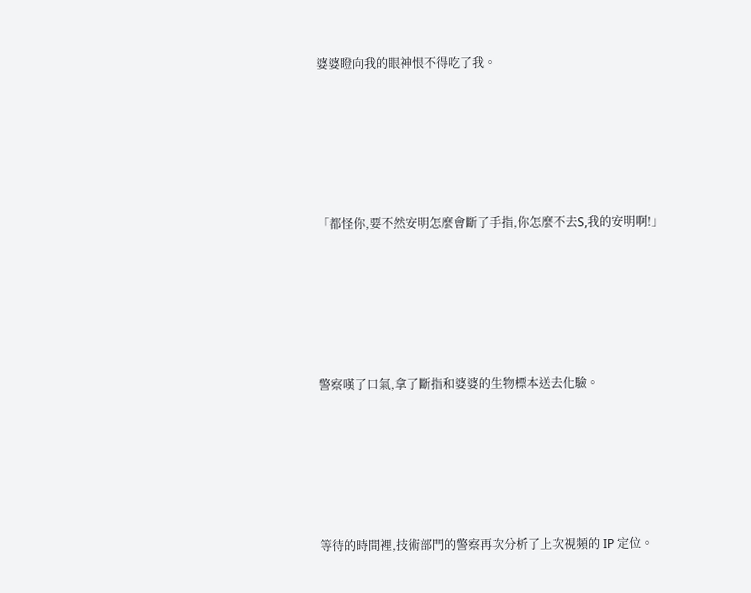婆婆瞪向我的眼神恨不得吃了我。





「都怪你,要不然安明怎麼會斷了手指,你怎麼不去S,我的安明啊!」





警察嘆了口氣,拿了斷指和婆婆的生物標本送去化驗。





等待的時間裡,技術部門的警察再次分析了上次視頻的 IP 定位。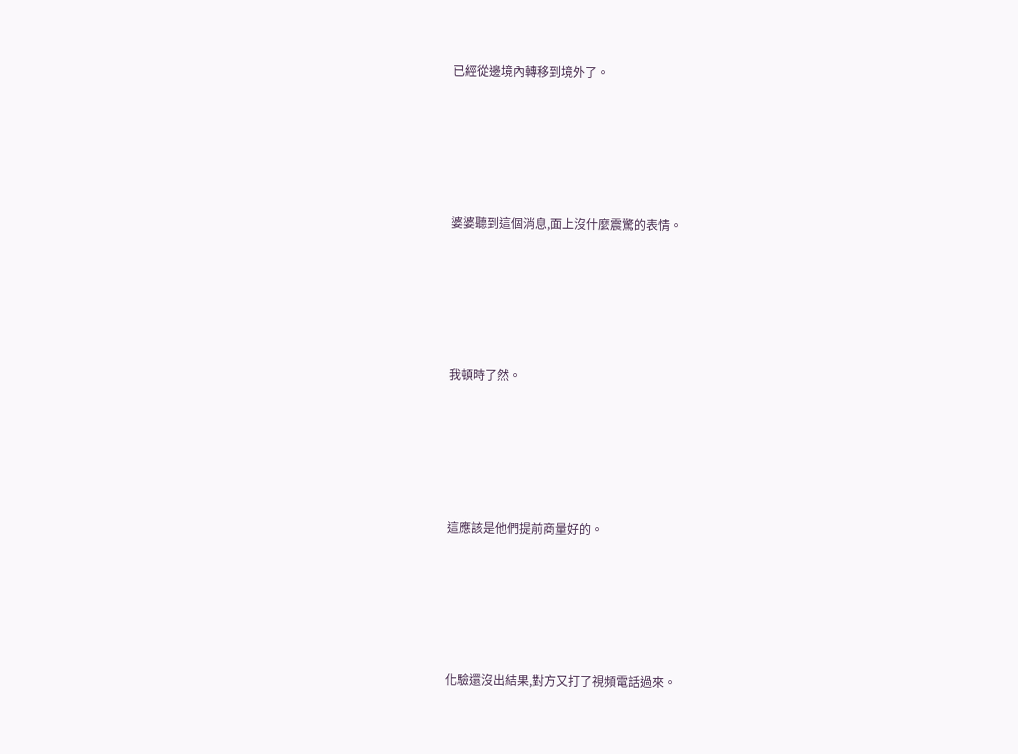已經從邊境內轉移到境外了。





婆婆聽到這個消息,面上沒什麼震驚的表情。





我頓時了然。





這應該是他們提前商量好的。





化驗還沒出結果,對方又打了視頻電話過來。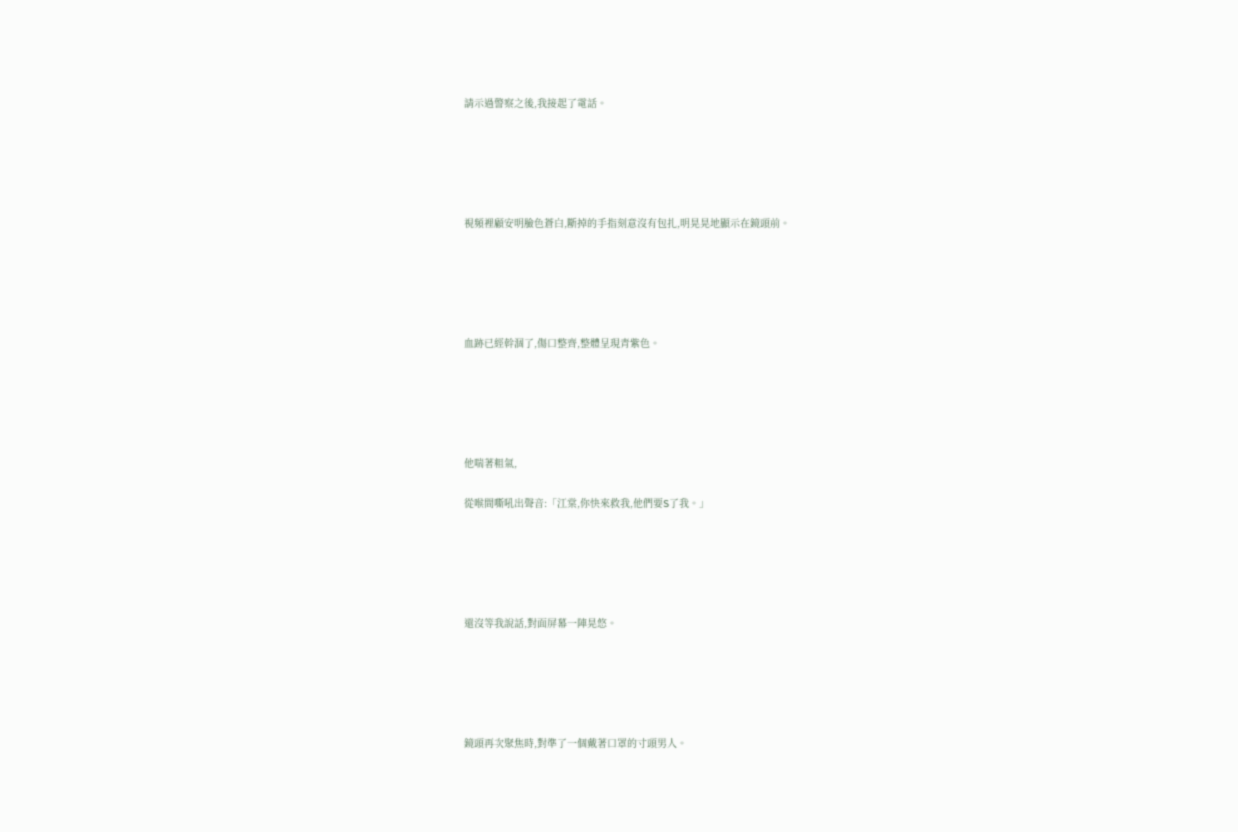請示過警察之後,我接起了電話。





視頻裡顧安明臉色蒼白,斷掉的手指刻意沒有包扎,明晃晃地顯示在鏡頭前。





血跡已經幹涸了,傷口整齊,整體呈現青紫色。





他喘著粗氣,

從喉間嘶吼出聲音:「江棠,你快來救我,他們要S了我。」





還沒等我說話,對面屏幕一陣晃悠。





鏡頭再次聚焦時,對準了一個戴著口罩的寸頭男人。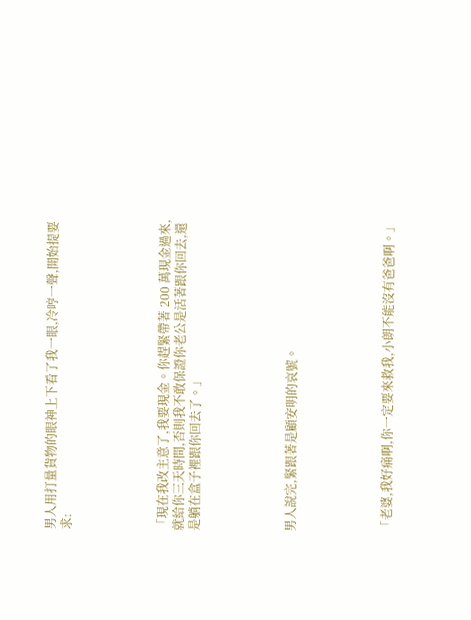男人用打量貨物的眼神上下看了我一眼,冷哼一聲,開始提要求:





「現在我改主意了,我要現金。你趕緊帶著 200 萬現金過來,就給你三天時間,否則我不敢保證你老公是活著跟你回去,還是躺在盒子裡跟你回去了。」





男人說完,緊跟著是顧安明的哀號。





「老婆,我好痛啊,你一定要來救我,小朗不能沒有爸爸啊。」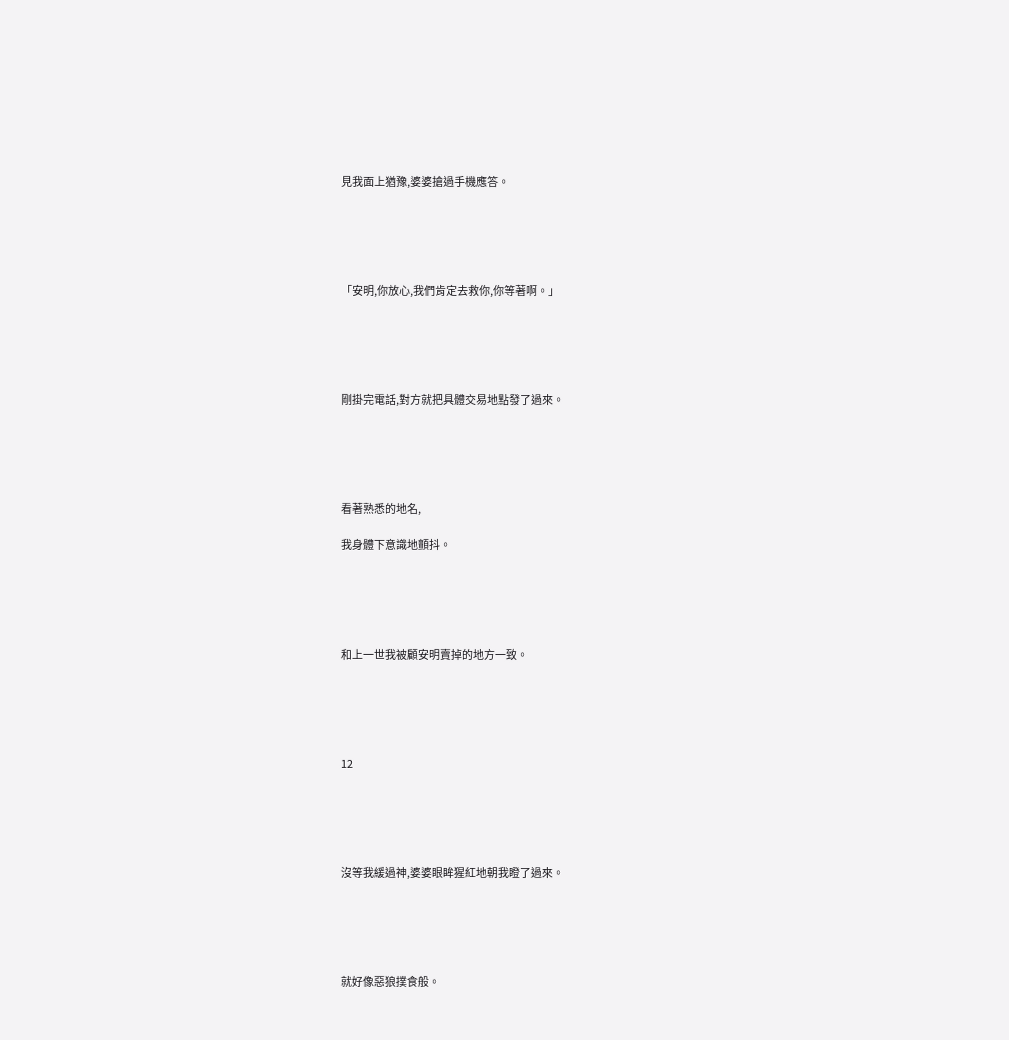見我面上猶豫,婆婆搶過手機應答。





「安明,你放心,我們肯定去救你,你等著啊。」





剛掛完電話,對方就把具體交易地點發了過來。





看著熟悉的地名,

我身體下意識地顫抖。





和上一世我被顧安明賣掉的地方一致。





12





沒等我緩過神,婆婆眼眸猩紅地朝我瞪了過來。





就好像惡狼撲食般。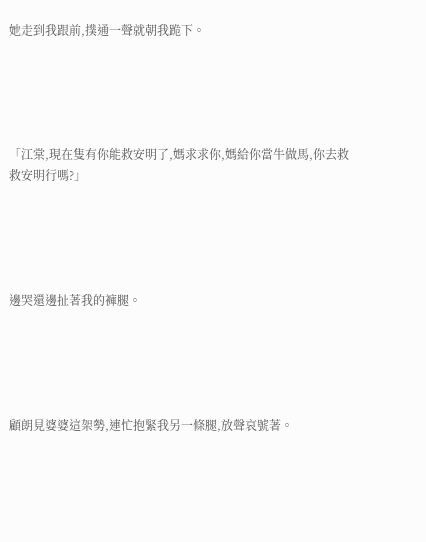她走到我跟前,撲通一聲就朝我跪下。





「江棠,現在隻有你能救安明了,媽求求你,媽給你當牛做馬,你去救救安明行嗎?」





邊哭還邊扯著我的褲腿。





顧朗見婆婆這架勢,連忙抱緊我另一條腿,放聲哀號著。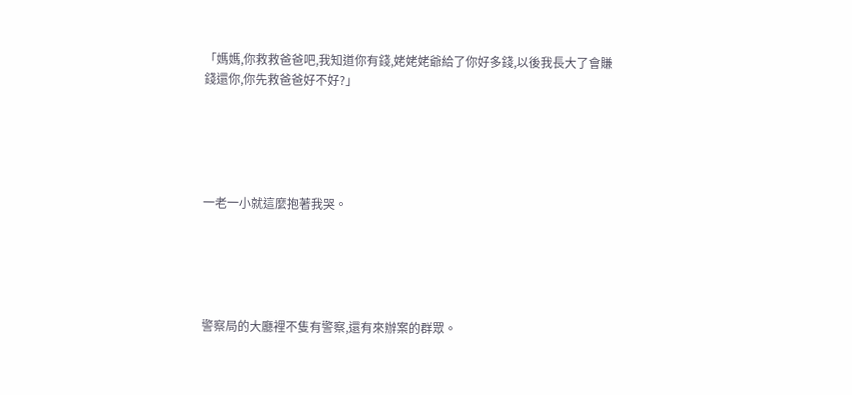「媽媽,你救救爸爸吧,我知道你有錢,姥姥姥爺給了你好多錢,以後我長大了會賺錢還你,你先救爸爸好不好?」





一老一小就這麼抱著我哭。





警察局的大廳裡不隻有警察,還有來辦案的群眾。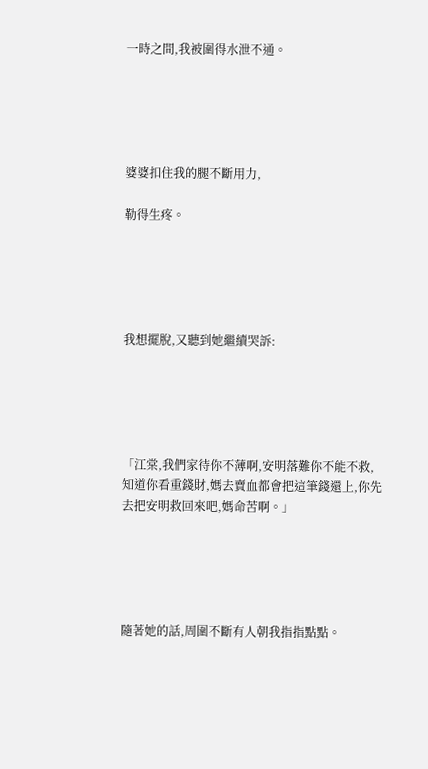一時之間,我被圍得水泄不通。





婆婆扣住我的腿不斷用力,

勒得生疼。





我想擺脫,又聽到她繼續哭訴:





「江棠,我們家待你不薄啊,安明落難你不能不救,知道你看重錢財,媽去賣血都會把這筆錢還上,你先去把安明救回來吧,媽命苦啊。」





隨著她的話,周圍不斷有人朝我指指點點。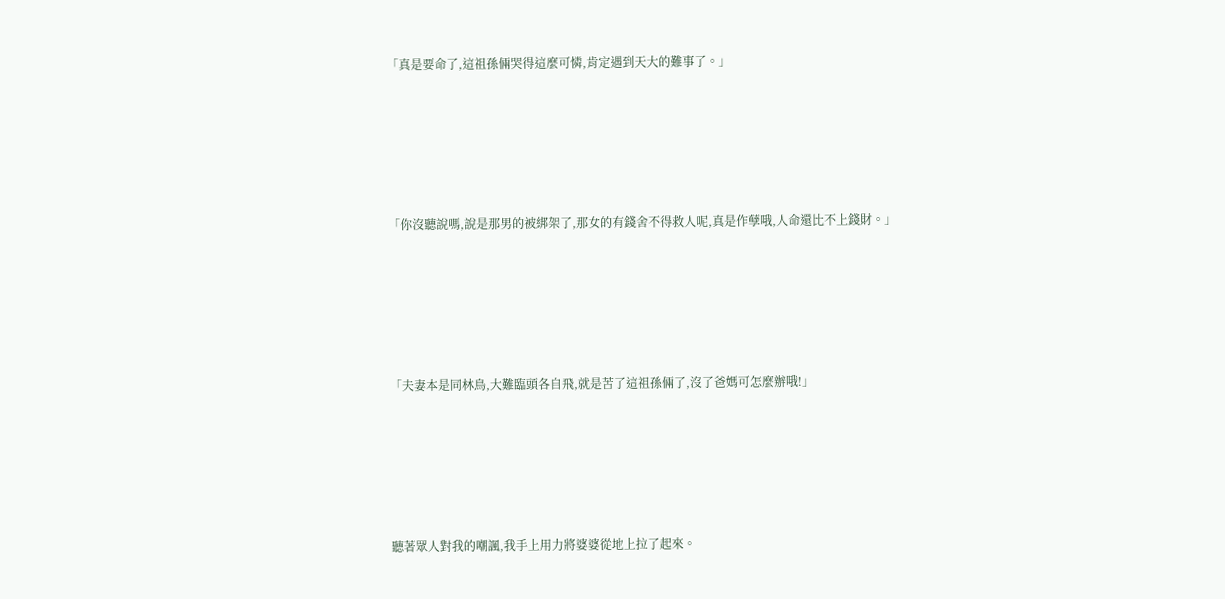「真是要命了,這祖孫倆哭得這麼可憐,肯定遇到天大的難事了。」





「你沒聽說嗎,說是那男的被綁架了,那女的有錢舍不得救人呢,真是作孽哦,人命還比不上錢財。」





「夫妻本是同林鳥,大難臨頭各自飛,就是苦了這祖孫倆了,沒了爸媽可怎麼辦哦!」





聽著眾人對我的嘲諷,我手上用力將婆婆從地上拉了起來。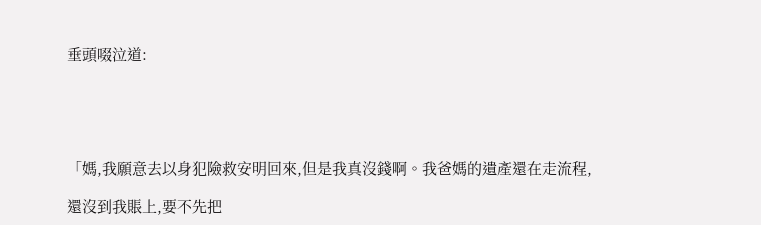垂頭啜泣道:





「媽,我願意去以身犯險救安明回來,但是我真沒錢啊。我爸媽的遺產還在走流程,

還沒到我賬上,要不先把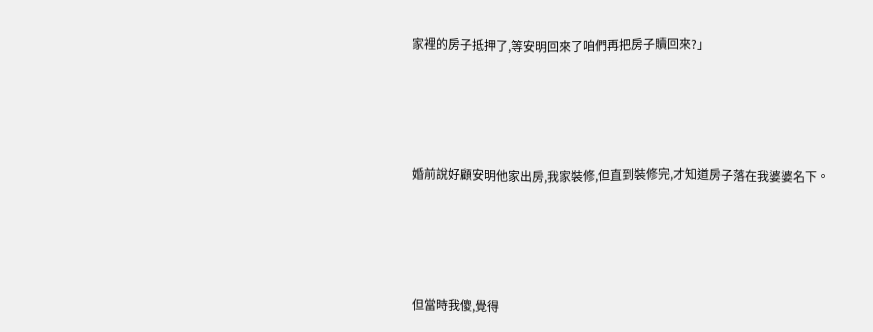家裡的房子抵押了,等安明回來了咱們再把房子贖回來?」





婚前說好顧安明他家出房,我家裝修,但直到裝修完,才知道房子落在我婆婆名下。





但當時我傻,覺得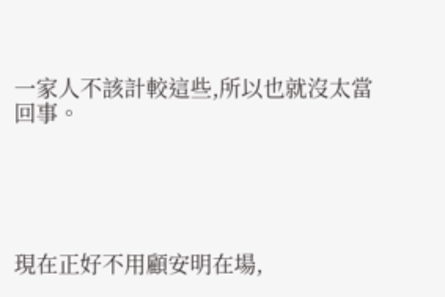一家人不該計較這些,所以也就沒太當回事。





現在正好不用顧安明在場,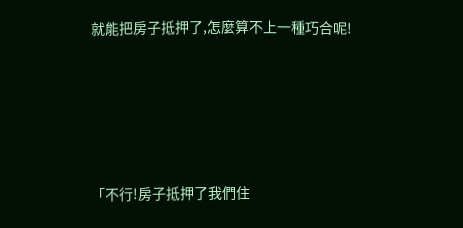就能把房子抵押了,怎麼算不上一種巧合呢!





「不行!房子抵押了我們住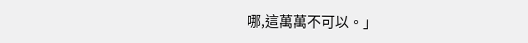哪,這萬萬不可以。」